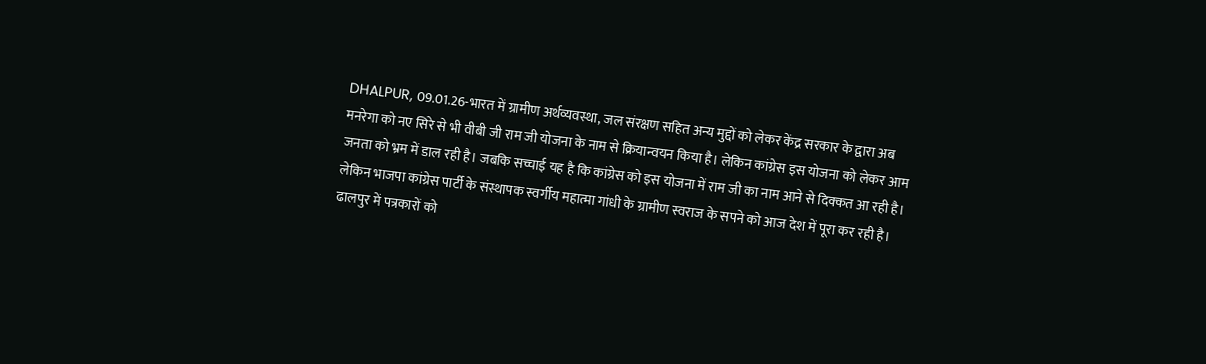DHALPUR, 09.01.26-भारत में ग्रामीण अर्थव्यवस्था, जल संरक्षण सहित अन्य मुद्दों को लेकर केंद्र सरकार के द्वारा अब मनरेगा को नए सिरे से भी वीबी जी राम जी योजना के नाम से क्रियान्वयन किया है। लेकिन कांग्रेस इस योजना को लेकर आम जनता को भ्रम में डाल रही है। जबकि सच्चाई यह है कि कांग्रेस को इस योजना में राम जी का नाम आने से दिक्कत आ रही है। लेकिन भाजपा कांग्रेस पार्टी के संस्थापक स्वर्गीय महात्मा गांधी के ग्रामीण स्वराज के सपने को आज देश में पूरा कर रही है। ढालपुर में पत्रकारों को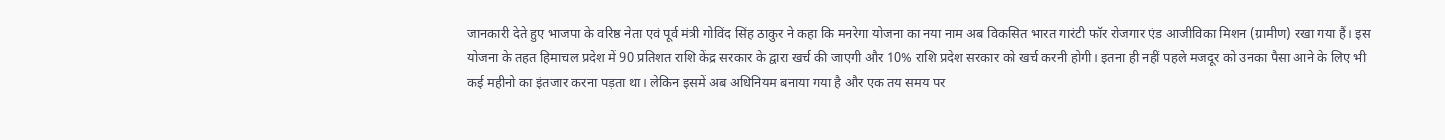जानकारी देते हुए भाजपा के वरिष्ठ नेता एवं पूर्व मंत्री गोविंद सिंह ठाकुर ने कहा कि मनरेगा योजना का नया नाम अब विकसित भारत गारंटी फॉर रोजगार एंड आजीविका मिशन (ग्रामीण) रखा गया हैं। इस योजना के तहत हिमाचल प्रदेश में 90 प्रतिशत राशि केंद्र सरकार के द्वारा खर्च की जाएगी और 10% राशि प्रदेश सरकार को खर्च करनी होगी। इतना ही नहीं पहले मजदूर को उनका पैसा आने के लिए भी कई महीनो का इंतजार करना पड़ता था। लेकिन इसमें अब अधिनियम बनाया गया है और एक तय समय पर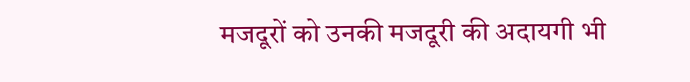मजदूरों को उनकी मजदूरी की अदायगी भी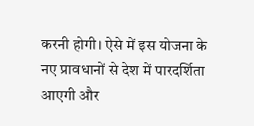करनी होगी। ऐसे में इस योजना के नए प्रावधानों से देश में पारदर्शिता आएगी और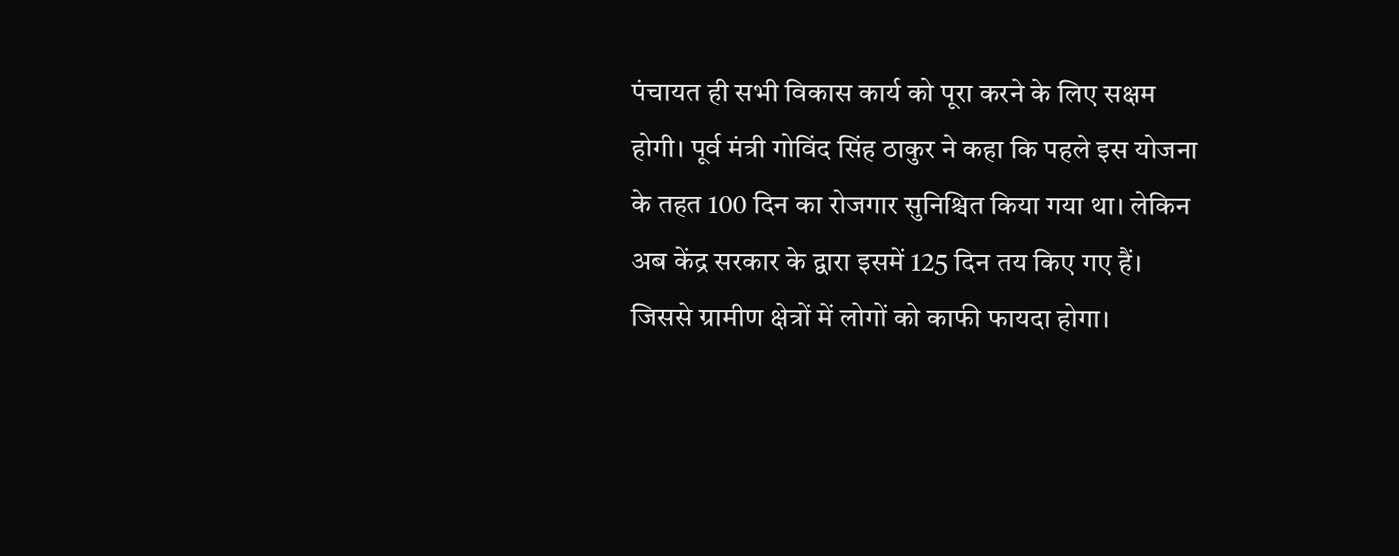पंचायत ही सभी विकास कार्य को पूरा करने के लिए सक्षम होगी। पूर्व मंत्री गोविंद सिंह ठाकुर ने कहा कि पहले इस योजना के तहत 100 दिन का रोजगार सुनिश्चित किया गया था। लेकिन अब केंद्र सरकार के द्वारा इसमें 125 दिन तय किए गए हैं। जिससे ग्रामीण क्षेत्रों में लोगों को काफी फायदा होगा।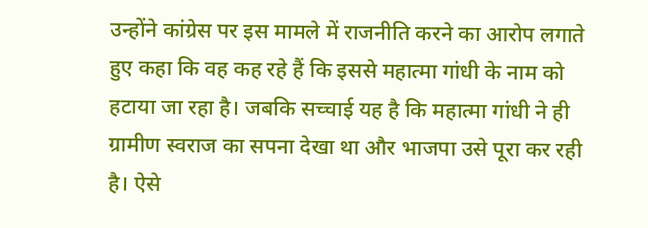उन्होंने कांग्रेस पर इस मामले में राजनीति करने का आरोप लगाते हुए कहा कि वह कह रहे हैं कि इससे महात्मा गांधी के नाम को हटाया जा रहा है। जबकि सच्चाई यह है कि महात्मा गांधी ने ही ग्रामीण स्वराज का सपना देखा था और भाजपा उसे पूरा कर रही है। ऐसे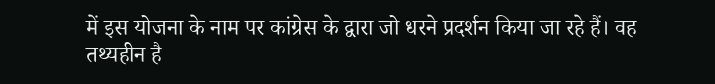में इस योजना के नाम पर कांग्रेस के द्वारा जो धरने प्रदर्शन किया जा रहे हैं। वह तथ्यहीन है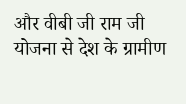और वीबी जी राम जी योजना से देश के ग्रामीण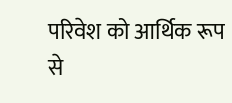परिवेश को आर्थिक रूप से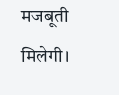मजबूती मिलेगी।